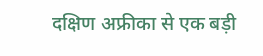दक्षिण अफ्रीका से एक बड़ी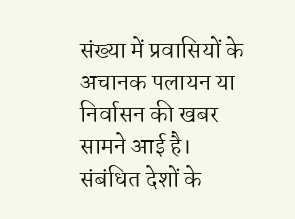संख्या में प्रवासियों के अचानक पलायन या निर्वासन की खबर सामने आई है। संबंधित देशों के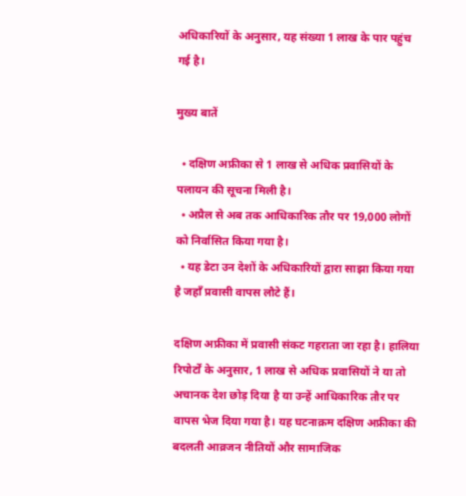अधिकारियों के अनुसार, यह संख्या 1 लाख के पार पहुंच गई है।

मुख्य बातें

  • दक्षिण अफ्रीका से 1 लाख से अधिक प्रवासियों के पलायन की सूचना मिली है।
  • अप्रैल से अब तक आधिकारिक तौर पर 19,000 लोगों को निर्वासित किया गया है।
  • यह डेटा उन देशों के अधिकारियों द्वारा साझा किया गया है जहाँ प्रवासी वापस लौटे हैं।

दक्षिण अफ्रीका में प्रवासी संकट गहराता जा रहा है। हालिया रिपोर्टों के अनुसार, 1 लाख से अधिक प्रवासियों ने या तो अचानक देश छोड़ दिया है या उन्हें आधिकारिक तौर पर वापस भेज दिया गया है। यह घटनाक्रम दक्षिण अफ्रीका की बदलती आव्रजन नीतियों और सामाजिक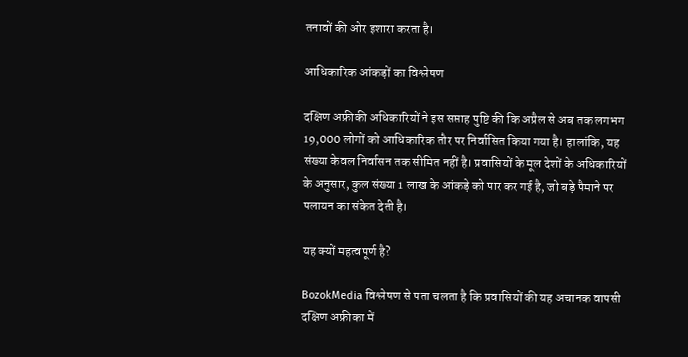तनावों की ओर इशारा करता है।

आधिकारिक आंकड़ों का विश्लेषण

दक्षिण अफ्रीकी अधिकारियों ने इस सप्ताह पुष्टि की कि अप्रैल से अब तक लगभग 19,000 लोगों को आधिकारिक तौर पर निर्वासित किया गया है। हालांकि, यह संख्या केवल निर्वासन तक सीमित नहीं है। प्रवासियों के मूल देशों के अधिकारियों के अनुसार, कुल संख्या 1 लाख के आंकड़े को पार कर गई है, जो बड़े पैमाने पर पलायन का संकेत देती है।

यह क्यों महत्वपूर्ण है?

BozokMedia विश्लेषण से पता चलता है कि प्रवासियों की यह अचानक वापसी दक्षिण अफ्रीका में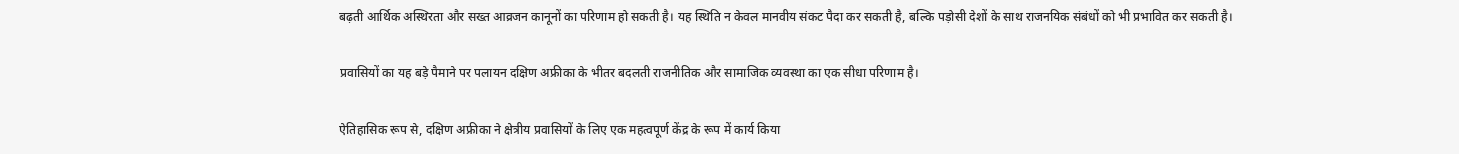बढ़ती आर्थिक अस्थिरता और सख्त आव्रजन कानूनों का परिणाम हो सकती है। यह स्थिति न केवल मानवीय संकट पैदा कर सकती है, बल्कि पड़ोसी देशों के साथ राजनयिक संबंधों को भी प्रभावित कर सकती है।

प्रवासियों का यह बड़े पैमाने पर पलायन दक्षिण अफ्रीका के भीतर बदलती राजनीतिक और सामाजिक व्यवस्था का एक सीधा परिणाम है।

ऐतिहासिक रूप से, दक्षिण अफ्रीका ने क्षेत्रीय प्रवासियों के लिए एक महत्वपूर्ण केंद्र के रूप में कार्य किया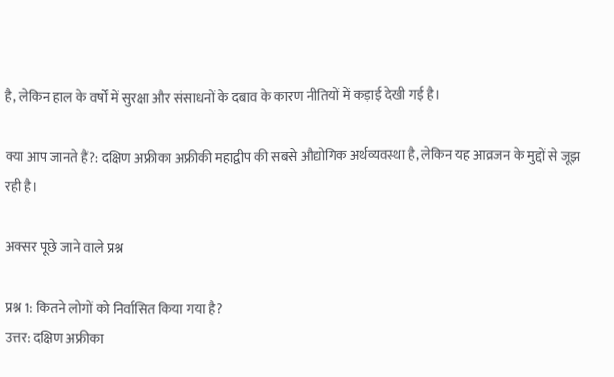है, लेकिन हाल के वर्षों में सुरक्षा और संसाधनों के दबाव के कारण नीतियों में कड़ाई देखी गई है।

क्या आप जानते हैं?: दक्षिण अफ्रीका अफ्रीकी महाद्वीप की सबसे औद्योगिक अर्थव्यवस्था है, लेकिन यह आव्रजन के मुद्दों से जूझ रही है।

अक्सर पूछे जाने वाले प्रश्न

प्रश्न 1: कितने लोगों को निर्वासित किया गया है?
उत्तर: दक्षिण अफ्रीका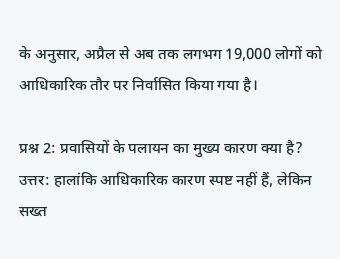के अनुसार, अप्रैल से अब तक लगभग 19,000 लोगों को आधिकारिक तौर पर निर्वासित किया गया है।

प्रश्न 2: प्रवासियों के पलायन का मुख्य कारण क्या है?
उत्तर: हालांकि आधिकारिक कारण स्पष्ट नहीं हैं, लेकिन सख्त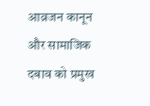आव्रजन कानून और सामाजिक दबाव को प्रमुख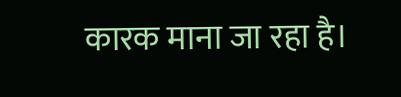कारक माना जा रहा है।